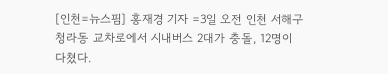[인천=뉴스핌] 홍재경 기자 =3일 오전 인천 서해구 청라동 교차로에서 시내버스 2대가 충돌, 12명이 다쳤다.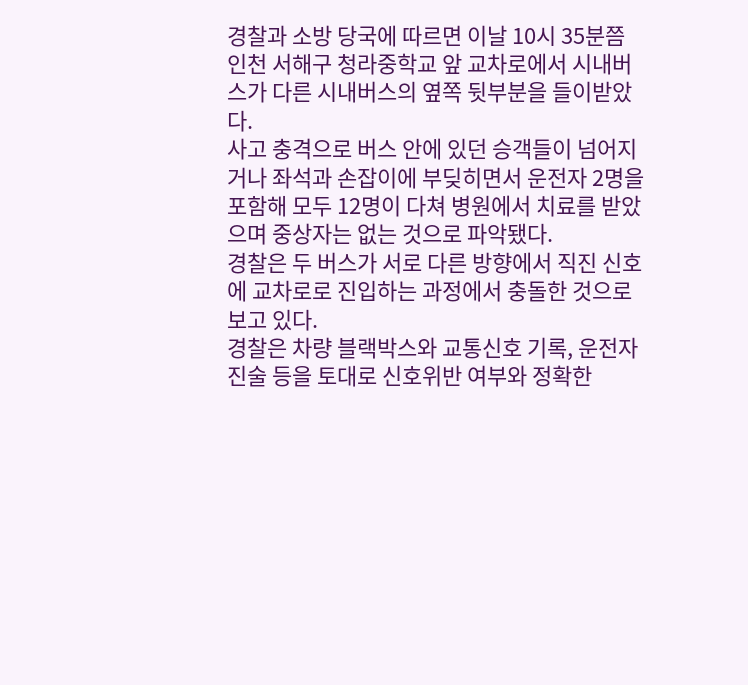경찰과 소방 당국에 따르면 이날 10시 35분쯤 인천 서해구 청라중학교 앞 교차로에서 시내버스가 다른 시내버스의 옆쪽 뒷부분을 들이받았다.
사고 충격으로 버스 안에 있던 승객들이 넘어지거나 좌석과 손잡이에 부딪히면서 운전자 2명을 포함해 모두 12명이 다쳐 병원에서 치료를 받았으며 중상자는 없는 것으로 파악됐다.
경찰은 두 버스가 서로 다른 방향에서 직진 신호에 교차로로 진입하는 과정에서 충돌한 것으로 보고 있다.
경찰은 차량 블랙박스와 교통신호 기록, 운전자 진술 등을 토대로 신호위반 여부와 정확한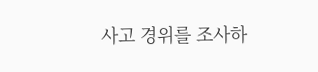사고 경위를 조사하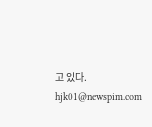고 있다.
hjk01@newspim.com